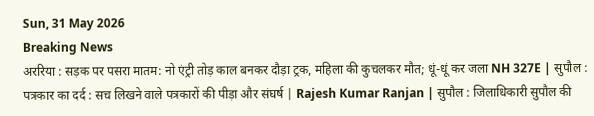Sun, 31 May 2026
Breaking News
अररिया : सड़क पर पसरा मातम: नो एंट्री तोड़ काल बनकर दौड़ा ट्रक, महिला की कुचलकर मौत; धूं-धूं कर जला NH 327E | सुपौल : पत्रकार का दर्द : सच लिखने वाले पत्रकारों की पीड़ा और संघर्ष | Rajesh Kumar Ranjan | सुपौल : जिलाधिकारी सुपौल की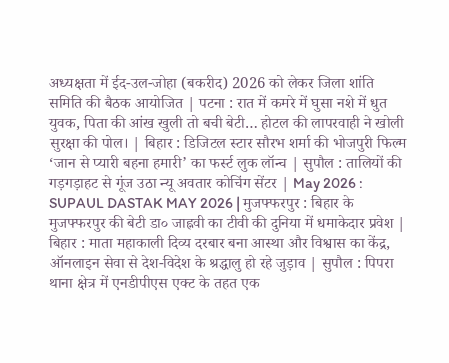अध्यक्षता में ईद-उल-जोहा (बकरीद) 2026 को लेकर जिला शांति समिति की बैठक आयोजित | पटना : रात में कमरे में घुसा नशे में धुत युवक, पिता की आंख खुली तो बची बेटी… होटल की लापरवाही ने खोली सुरक्षा की पोल। | बिहार : डिजिटल स्टार सौरभ शर्मा की भोजपुरी फिल्म ‘जान से प्यारी बहना हमारी’ का फर्स्ट लुक लॉन्च | सुपौल : तालियों की गड़गड़ाहट से गूंज उठा न्यू अवतार कोचिंग सेंटर | May 2026 : SUPAUL DASTAK MAY 2026 | मुजफ्फरपुर : बिहार के मुजफ्फरपुर की बेटी डा० जाह्नवी का टीवी की दुनिया में धमाकेदार प्रवेश | बिहार : माता महाकाली दिव्य दरबार बना आस्था और विश्वास का केंद्र, ऑनलाइन सेवा से देश-विदेश के श्रद्धालु हो रहे जुड़ाव | सुपौल : पिपरा थाना क्षेत्र में एनडीपीएस एक्ट के तहत एक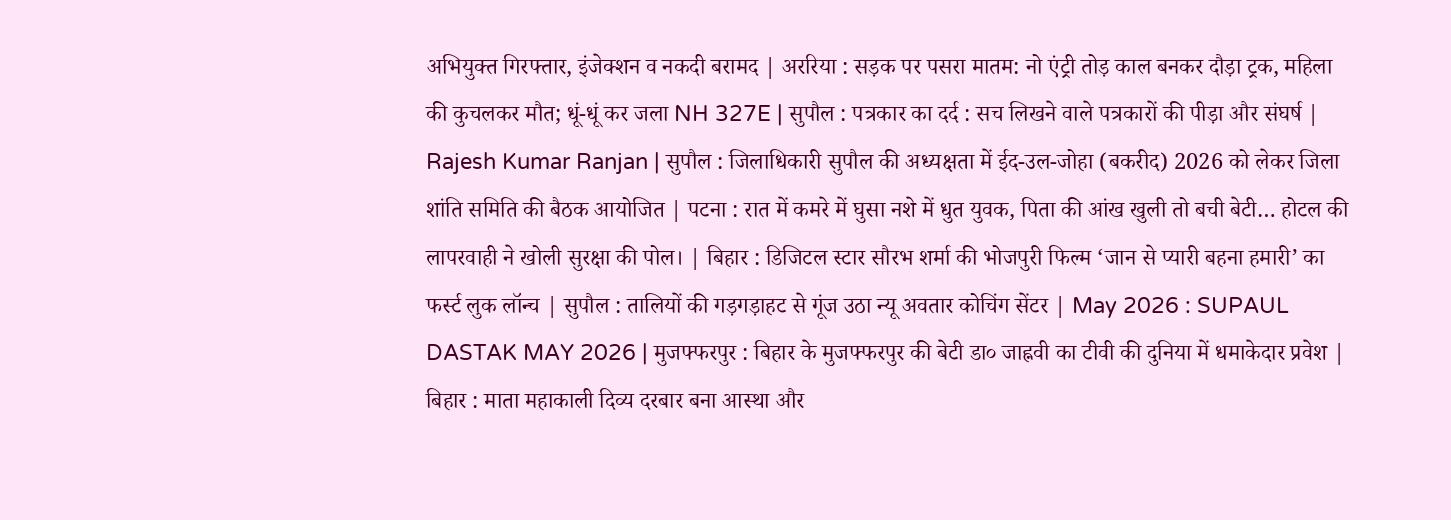अभियुक्त गिरफ्तार, इंजेक्शन व नकदी बरामद | अररिया : सड़क पर पसरा मातम: नो एंट्री तोड़ काल बनकर दौड़ा ट्रक, महिला की कुचलकर मौत; धूं-धूं कर जला NH 327E | सुपौल : पत्रकार का दर्द : सच लिखने वाले पत्रकारों की पीड़ा और संघर्ष | Rajesh Kumar Ranjan | सुपौल : जिलाधिकारी सुपौल की अध्यक्षता में ईद-उल-जोहा (बकरीद) 2026 को लेकर जिला शांति समिति की बैठक आयोजित | पटना : रात में कमरे में घुसा नशे में धुत युवक, पिता की आंख खुली तो बची बेटी… होटल की लापरवाही ने खोली सुरक्षा की पोल। | बिहार : डिजिटल स्टार सौरभ शर्मा की भोजपुरी फिल्म ‘जान से प्यारी बहना हमारी’ का फर्स्ट लुक लॉन्च | सुपौल : तालियों की गड़गड़ाहट से गूंज उठा न्यू अवतार कोचिंग सेंटर | May 2026 : SUPAUL DASTAK MAY 2026 | मुजफ्फरपुर : बिहार के मुजफ्फरपुर की बेटी डा० जाह्नवी का टीवी की दुनिया में धमाकेदार प्रवेश | बिहार : माता महाकाली दिव्य दरबार बना आस्था और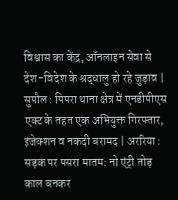विश्वास का केंद्र, ऑनलाइन सेवा से देश-विदेश के श्रद्धालु हो रहे जुड़ाव | सुपौल : पिपरा थाना क्षेत्र में एनडीपीएस एक्ट के तहत एक अभियुक्त गिरफ्तार, इंजेक्शन व नकदी बरामद | अररिया : सड़क पर पसरा मातम: नो एंट्री तोड़ काल बनकर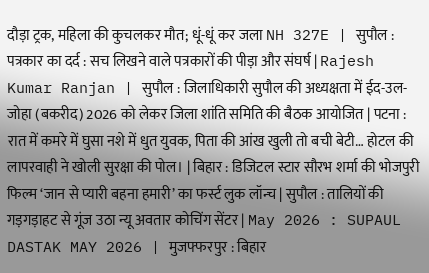दौड़ा ट्रक, महिला की कुचलकर मौत; धूं-धूं कर जला NH 327E | सुपौल : पत्रकार का दर्द : सच लिखने वाले पत्रकारों की पीड़ा और संघर्ष | Rajesh Kumar Ranjan | सुपौल : जिलाधिकारी सुपौल की अध्यक्षता में ईद-उल-जोहा (बकरीद) 2026 को लेकर जिला शांति समिति की बैठक आयोजित | पटना : रात में कमरे में घुसा नशे में धुत युवक, पिता की आंख खुली तो बची बेटी… होटल की लापरवाही ने खोली सुरक्षा की पोल। | बिहार : डिजिटल स्टार सौरभ शर्मा की भोजपुरी फिल्म ‘जान से प्यारी बहना हमारी’ का फर्स्ट लुक लॉन्च | सुपौल : तालियों की गड़गड़ाहट से गूंज उठा न्यू अवतार कोचिंग सेंटर | May 2026 : SUPAUL DASTAK MAY 2026 | मुजफ्फरपुर : बिहार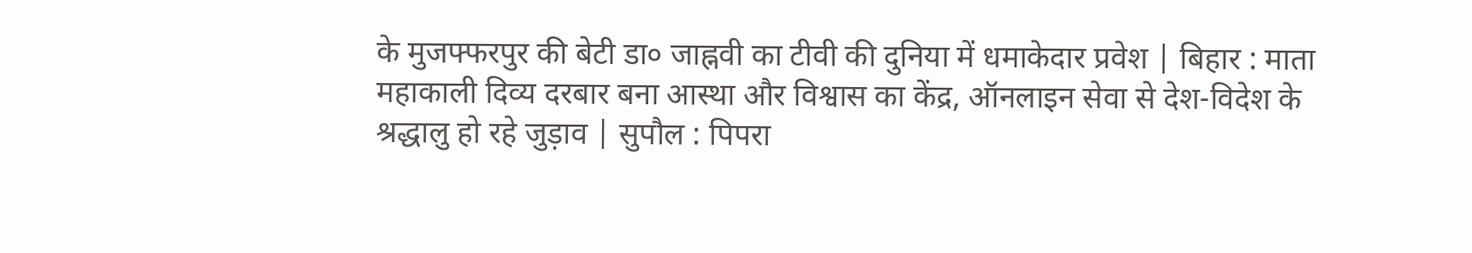के मुजफ्फरपुर की बेटी डा० जाह्नवी का टीवी की दुनिया में धमाकेदार प्रवेश | बिहार : माता महाकाली दिव्य दरबार बना आस्था और विश्वास का केंद्र, ऑनलाइन सेवा से देश-विदेश के श्रद्धालु हो रहे जुड़ाव | सुपौल : पिपरा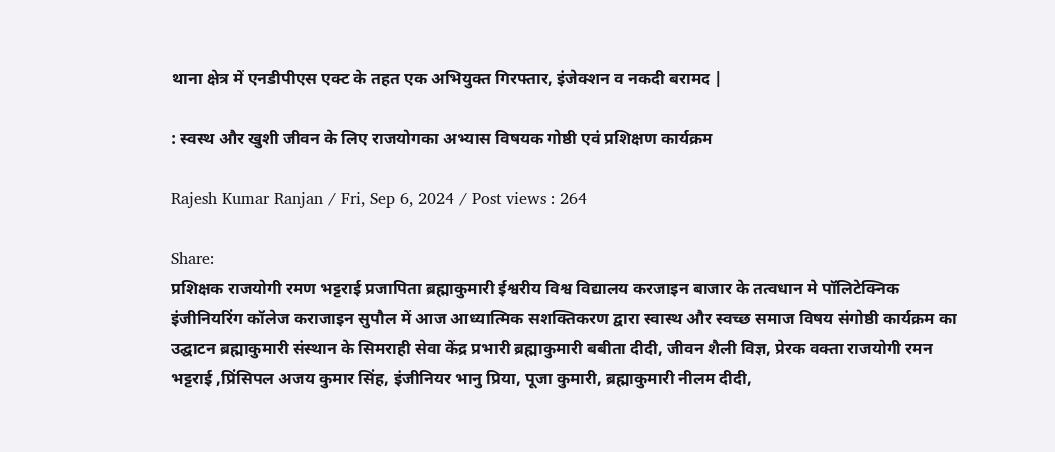थाना क्षेत्र में एनडीपीएस एक्ट के तहत एक अभियुक्त गिरफ्तार, इंजेक्शन व नकदी बरामद |

: स्वस्थ और खुशी जीवन के लिए राजयोगका अभ्यास विषयक गोष्ठी एवं प्रशिक्षण कार्यक्रम

Rajesh Kumar Ranjan / Fri, Sep 6, 2024 / Post views : 264

Share:
प्रशिक्षक राजयोगी रमण भट्टराई प्रजापिता ब्रह्माकुमारी ईश्वरीय विश्व विद्यालय करजाइन बाजार के तत्वधान मे पॉलिटेक्निक इंजीनियरिंग कॉलेज कराजाइन सुपौल में आज आध्यात्मिक सशक्तिकरण द्वारा स्वास्थ और स्वच्छ समाज विषय संगोष्ठी कार्यक्रम का उद्घाटन ब्रह्माकुमारी संस्थान के सिमराही सेवा केंद्र प्रभारी ब्रह्माकुमारी बबीता दीदी, जीवन शैली विज्ञ, प्रेरक वक्ता राजयोगी रमन भट्टराई ,प्रिंसिपल अजय कुमार सिंह, इंजीनियर भानु प्रिया, पूजा कुमारी, ब्रह्माकुमारी नीलम दीदी,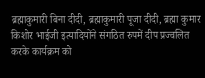ब्रह्माकुमारी बिना दीदी, ब्रह्माकुमारी पूजा दीदी, ब्रह्मा कुमार किशोर भाईजी इत्यादियोंने संगठित रुपमें दीप प्रज्वलित करके कार्यक्रम को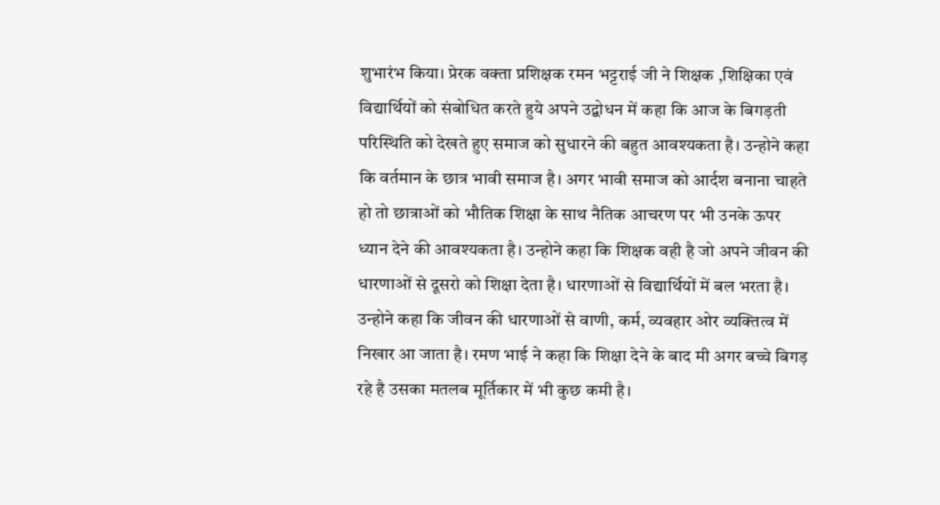शुभारंभ किया। प्रेरक वक्ता प्रशिक्षक रमन भट्टराई जी ने शिक्षक ,शिक्षिका एवं विद्यार्थियों को संबोधित करते हुये अपने उद्बोधन में कहा कि आज के बिगड़ती परिस्थिति को देखते हुए समाज को सुधारने की बहुत आवश्यकता है। उन्होने कहा कि वर्तमान के छात्र भावी समाज है। अगर भावी समाज को आर्दश बनाना चाहते हो तो छात्राओं को भौतिक शिक्षा के साथ नैतिक आचरण पर भी उनके ऊपर ध्यान देने की आवश्यकता है। उन्होने कहा कि शिक्षक वही है जो अपने जीवन की धारणाओं से दूसरो को शिक्षा देता है। धारणाओं से विद्यार्थियों में बल भरता है। उन्होने कहा कि जीवन की धारणाओं से वाणी, कर्म, व्यवहार ओर व्यक्तित्व में निखार आ जाता है। रमण भाई ने कहा कि शिक्षा देने के बाद मी अगर बच्चे बिगड़ रहे है उसका मतलब मूर्तिकार में भी कुछ कमी है।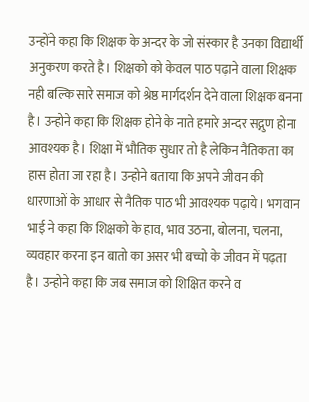उन्होंने कहा कि शिक्षक के अन्दर के जो संस्कार है उनका विद्यार्थी अनुकरण करते है। शिक्षको को केवल पाठ पढ़ाने वाला शिक्षक नही बल्कि सारे समाज को श्रेष्ठ मार्गदर्शन देने वाला शिक्षक बनना है। उन्होने कहा कि शिक्षक होने के नाते हमारे अन्दर सद्गुण होना आवश्यक है। शिक्षा में भौतिक सुधार तो है लेकिन नैतिकता का हास होता जा रहा है। उन्होने बताया कि अपने जीवन की धारणाओं के आधार से नैतिक पाठ भी आवश्यक पढ़ाये। भगवान भाई ने कहा कि शिक्षको के हाव, भाव उठना, बोलना, चलना, व्यवहार करना इन बातो का असर भी बच्चो के जीवन में पढ़ता है। उन्होने कहा कि जब समाज को शिक्षित करने व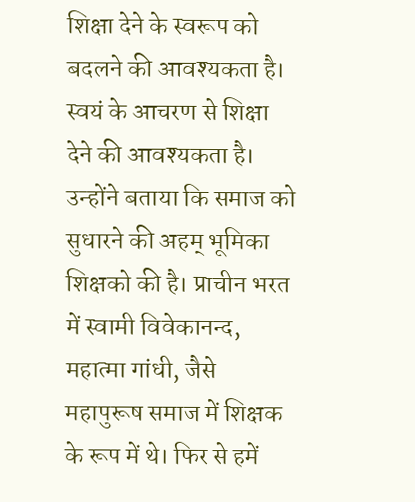शिक्षा देने के स्वरूप को बदलने की आवश्यकता है। स्वयं के आचरण से शिक्षा देने की आवश्यकता है। उन्होंने बताया कि समाज को सुधारने की अहम् भूमिका शिक्षको की है। प्राचीन भरत में स्वामी विवेकानन्द, महात्मा गांधी, जैसे महापुरूष समाज में शिक्षक के रूप में थे। फिर से हमें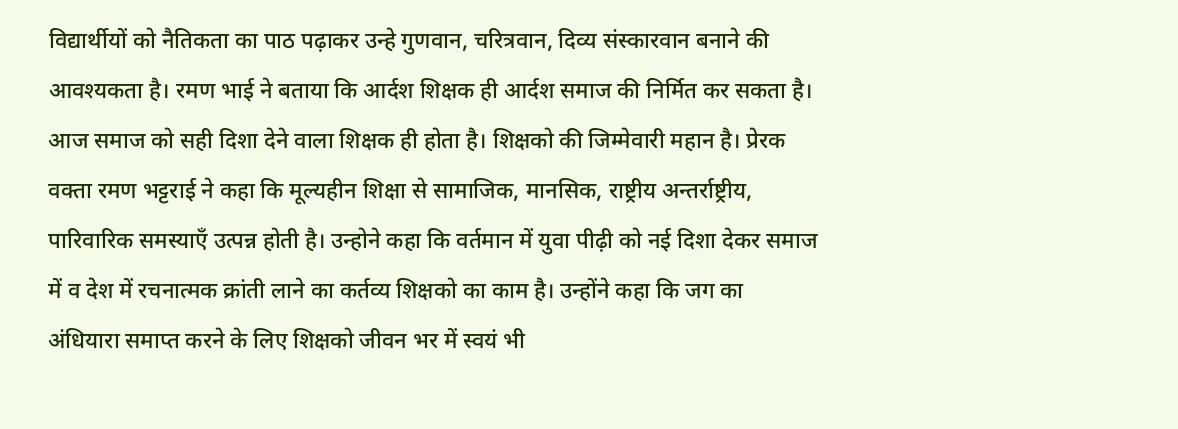विद्यार्थीयों को नैतिकता का पाठ पढ़ाकर उन्हे गुणवान, चरित्रवान, दिव्य संस्कारवान बनाने की आवश्यकता है। रमण भाई ने बताया कि आर्दश शिक्षक ही आर्दश समाज की निर्मित कर सकता है। आज समाज को सही दिशा देने वाला शिक्षक ही होता है। शिक्षको की जिम्मेवारी महान है। प्रेरक वक्ता रमण भट्टराई ने कहा कि मूल्यहीन शिक्षा से सामाजिक, मानसिक, राष्ट्रीय अन्तर्राष्ट्रीय, पारिवारिक समस्याएँ उत्पन्न होती है। उन्होने कहा कि वर्तमान में युवा पीढ़ी को नई दिशा देकर समाज में व देश में रचनात्मक क्रांती लाने का कर्तव्य शिक्षको का काम है। उन्होंने कहा कि जग का अंधियारा समाप्त करने के लिए शिक्षको जीवन भर में स्वयं भी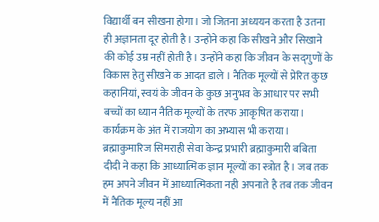विद्यार्थी बन सीखना होगा। जो जितना अध्ययन करता है उतना ही अज्ञानता दूर होती है। उन्होने कहा कि सीखने और सिखाने की कोई उम्र नहीं होती है। उन्होंने कहा कि जीवन के सद्‌गुणों के विकास हेतु सीखने क आदत डाले । नैतिक मूल्यों से प्रेरित कुछ कहानियां, स्वयं के जीवन के कुछ अनुभव के आधार पर सभी बच्चों का ध्यान नैतिक मूल्यों के तरफ आकृषित कराया। कार्यक्रम के अंत में राजयोग का अभ्यास भी कराया। ब्रह्माकुमारिज सिमराही सेवा केन्द्र प्रभारी ब्रह्माकुमारी बबिता दीदी ने कहा कि आध्यात्मिक ज्ञान मूल्यों का स्त्रोत है। जब तक हम अपने जीवन में आध्यात्मिकता नही अपनाते है तब तक जीवन में नैतिक मूल्य नहीं आ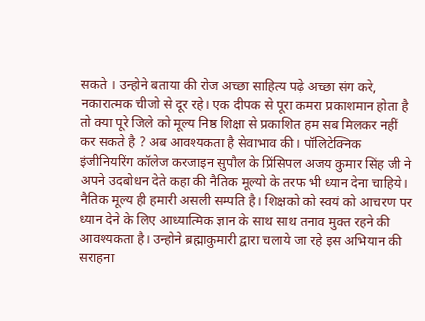सकते । उन्होने बताया की रोज अच्छा साहित्य पढ़े अच्छा संग करे, नकारात्मक चीजो से दूर रहे। एक दीपक से पूरा कमरा प्रकाशमान होता है तो क्या पूरे जिले को मूल्य निष्ठ शिक्षा से प्रकाशित हम सब मिलकर नहीं कर सकते है ? अब आवश्यकता है सेवाभाव की। पॉलिटेक्निक इंजीनियरिंग कॉलेज करजाइन सुपौल के प्रिंसिपल अजय कुमार सिंह जी ने अपने उदबोधन देते कहा की नैतिक मूल्यो के तरफ भी ध्यान देना चाहिये। नैतिक मूल्य ही हमारी असली सम्पति है। शिक्षको को स्वयं को आचरण पर ध्यान देने के लिए आध्यात्मिक ज्ञान के साथ साथ तनाव मुक्त रहने की आवश्यकता है। उन्होने ब्रह्माकुमारी द्वारा चलाये जा रहे इस अभियान की सराहना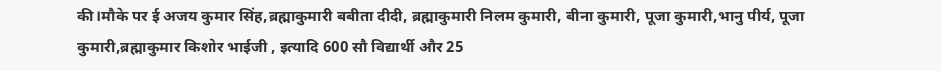की।मौके पर ई अजय कुमार सिंह,ब्रह्माकुमारी बबीता दीदी, ब्रह्माकुमारी निलम कुमारी, बीना कुमारी, पूजा कुमारी,भानु पीर्य, पूजा कुमारी,ब्रह्माकुमार किशोर भाईजी , इत्यादि 600 सौ विद्यार्थी और 25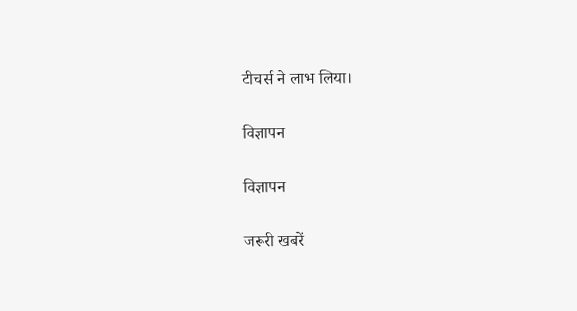टीचर्स ने लाभ लिया।

विज्ञापन

विज्ञापन

जरूरी खबरें